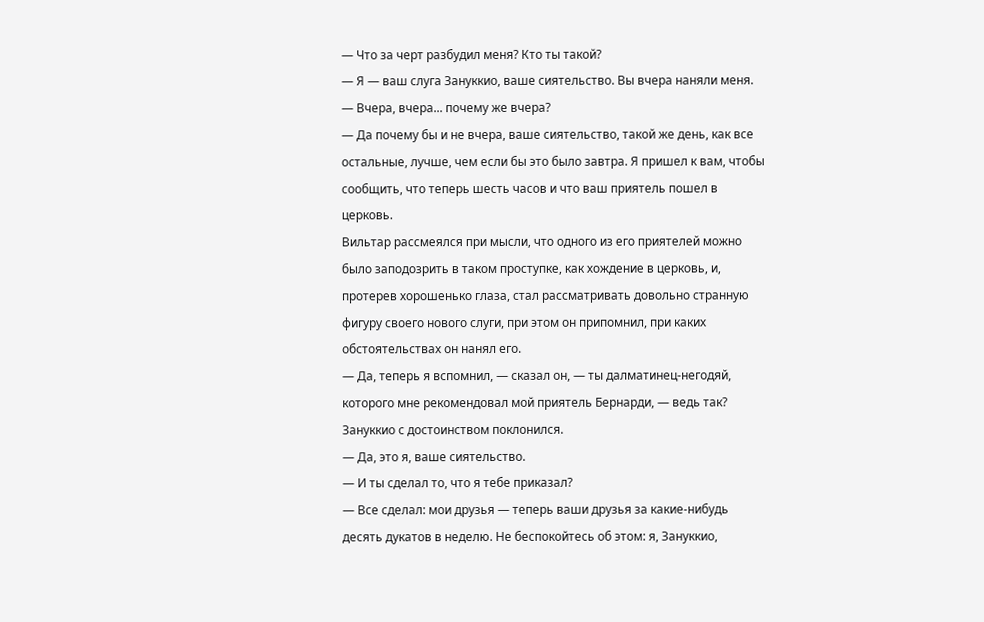— Что за черт разбудил меня? Кто ты такой?
— Я — ваш слуга Зануккио, ваше сиятельство. Вы вчера наняли меня.
— Вчера, вчера... почему же вчера?
— Да почему бы и не вчера, ваше сиятельство, такой же день, как все остальные, лучше, чем если бы это было завтра. Я пришел к вам, чтобы сообщить, что теперь шесть часов и что ваш приятель пошел в церковь.
Вильтар рассмеялся при мысли, что одного из его приятелей можно было заподозрить в таком проступке, как хождение в церковь, и, протерев хорошенько глаза, стал рассматривать довольно странную фигуру своего нового слуги, при этом он припомнил, при каких обстоятельствах он нанял его.
— Да, теперь я вспомнил, — сказал он, — ты далматинец-негодяй, которого мне рекомендовал мой приятель Бернарди, — ведь так?
Зануккио с достоинством поклонился.
— Да, это я, ваше сиятельство.
— И ты сделал то, что я тебе приказал?
— Все сделал: мои друзья — теперь ваши друзья за какие-нибудь десять дукатов в неделю. Не беспокойтесь об этом: я, Зануккио,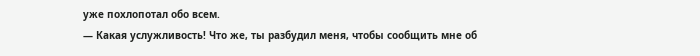уже похлопотал обо всем.
— Какая услужливость! Что же, ты разбудил меня, чтобы сообщить мне об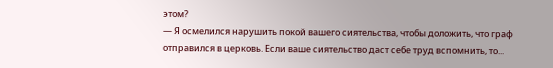этом?
— Я осмелился нарушить покой вашего сиятельства, чтобы доложить, что граф отправился в церковь. Если ваше сиятельство даст себе труд вспомнить, то...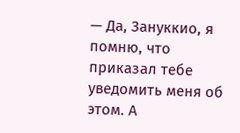— Да, Зануккио, я помню, что приказал тебе уведомить меня об этом. А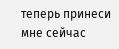теперь принеси мне сейчас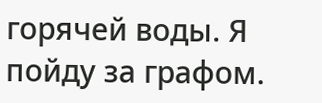горячей воды. Я пойду за графом.